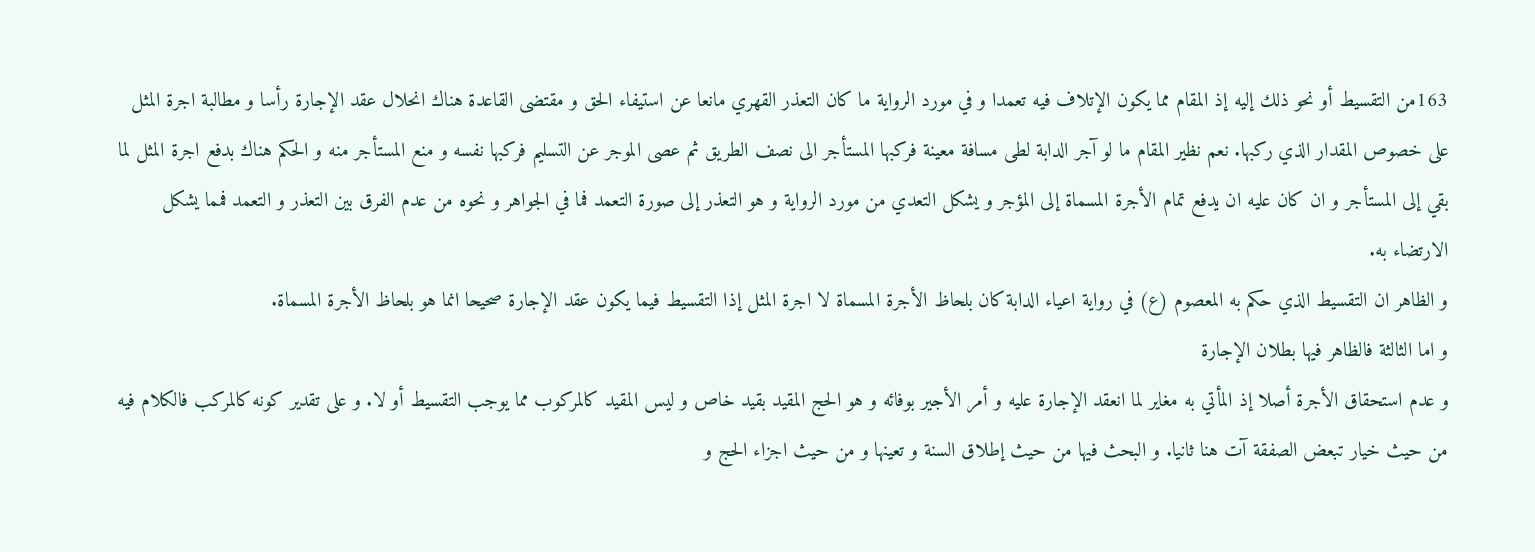163من التقسيط أو نحو ذلك إليه إذ المقام مما يكون الإتلاف فيه تعمدا و في مورد الرواية ما كان التعذر القهري مانعا عن استيفاء الحق و مقتضى القاعدة هناك انحلال عقد الإجارة رأسا و مطالبة اجرة المثل على خصوص المقدار الذي ركبها. نعم نظير المقام ما لو آجر الدابة لطى مسافة معينة فركبها المستأجر الى نصف الطريق ثم عصى الموجر عن التسليم فركبها نفسه و منع المستأجر منه و الحكم هناك بدفع اجرة المثل لما بقي إلى المستأجر و ان كان عليه ان يدفع تمام الأجرة المسماة إلى المؤجر و يشكل التعدي من مورد الرواية و هو التعذر إلى صورة التعمد فما في الجواهر و نحوه من عدم الفرق بين التعذر و التعمد فمما يشكل الارتضاء به.
و الظاهر ان التقسيط الذي حكم به المعصوم (ع) في رواية اعياء الدابة كان بلحاظ الأجرة المسماة لا اجرة المثل إذا التقسيط فيما يكون عقد الإجارة صحيحا انما هو بلحاظ الأجرة المسماة.
و اما الثالثة فالظاهر فيها بطلان الإجارة
و عدم استحقاق الأجرة أصلا إذ المأتي به مغاير لما انعقد الإجارة عليه و أمر الأجير بوفائه و هو الحج المقيد بقيد خاص و ليس المقيد كالمركوب مما يوجب التقسيط أو لا. و على تقدير كونه كالمركب فالكلام فيه من حيث خيار تبعض الصفقة آت هنا ثانيا. و البحث فيها من حيث إطلاق السنة و تعينها و من حيث اجزاء الحج و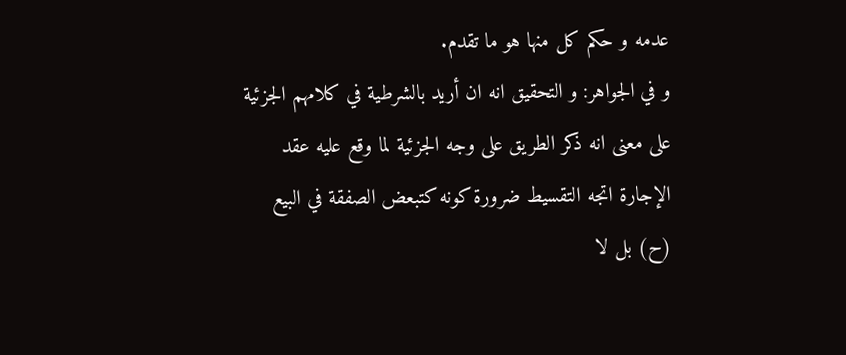عدمه و حكم كل منها هو ما تقدم.
و في الجواهر: و التحقيق انه ان أريد بالشرطية في كلامهم الجزئية على معنى انه ذكر الطريق على وجه الجزئية لما وقع عليه عقد الإجارة اتجه التقسيط ضرورة كونه كتبعض الصفقة في البيع (ح) بل لا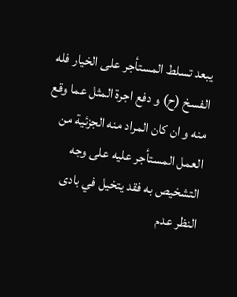يبعد تسلط المستأجر على الخيار فله الفسخ (ح) و دفع اجرة المثل عما وقع منه و ان كان المراد منه الجزئية من العمل المستأجر عليه على وجه التشخيص به فقد يتخيل في بادى النظر عدم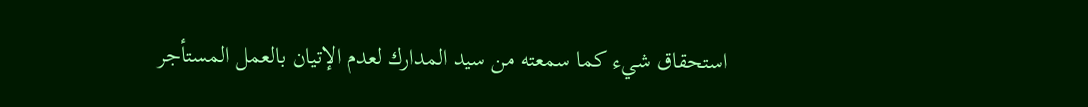استحقاق شيء كما سمعته من سيد المدارك لعدم الإتيان بالعمل المستأجر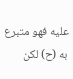عليه فهو متبرع به (ح) لكن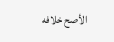الأصح خلافه